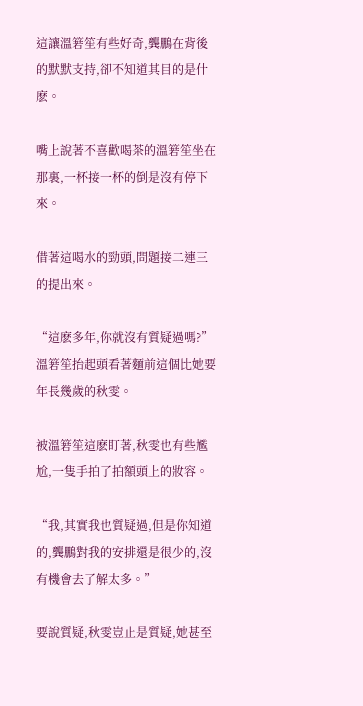這讓溫箬笙有些好奇,龔鵬在背後的默默支持,卻不知道其目的是什麽。

嘴上說著不喜歡喝茶的溫箬笙坐在那裏,一杯接一杯的倒是沒有停下來。

借著這喝水的勁頭,問題接二連三的提出來。

“這麽多年,你就沒有質疑過嗎?”溫箬笙抬起頭看著麵前這個比她要年長幾歲的秋雯。

被溫箬笙這麽盯著,秋雯也有些尷尬,一隻手拍了拍額頭上的妝容。

“我,其實我也質疑過,但是你知道的,龔鵬對我的安排還是很少的,沒有機會去了解太多。”

要說質疑,秋雯豈止是質疑,她甚至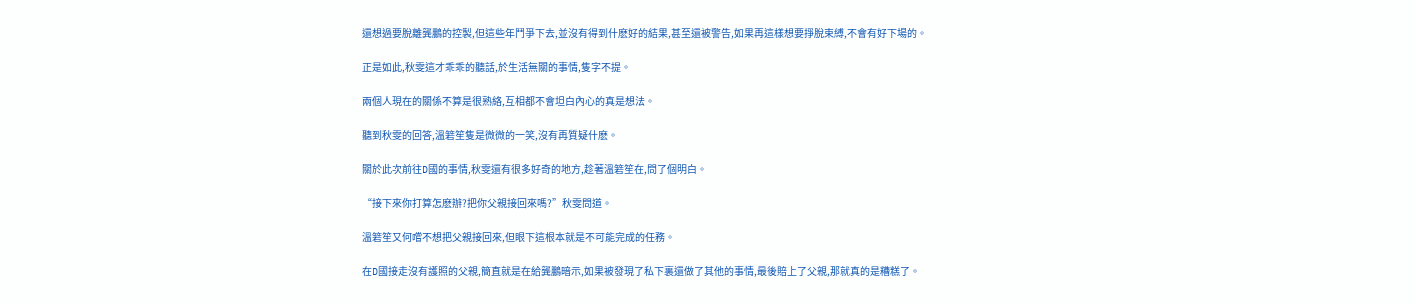還想過要脫離龔鵬的控製,但這些年鬥爭下去,並沒有得到什麽好的結果,甚至還被警告,如果再這樣想要掙脫束縛,不會有好下場的。

正是如此,秋雯這才乖乖的聽話,於生活無關的事情,隻字不提。

兩個人現在的關係不算是很熟絡,互相都不會坦白內心的真是想法。

聽到秋雯的回答,溫箬笙隻是微微的一笑,沒有再質疑什麽。

關於此次前往D國的事情,秋雯還有很多好奇的地方,趁著溫箬笙在,問了個明白。

“接下來你打算怎麽辦?把你父親接回來嗎?”秋雯問道。

溫箬笙又何嚐不想把父親接回來,但眼下這根本就是不可能完成的任務。

在D國接走沒有護照的父親,簡直就是在給龔鵬暗示,如果被發現了私下裏還做了其他的事情,最後賠上了父親,那就真的是糟糕了。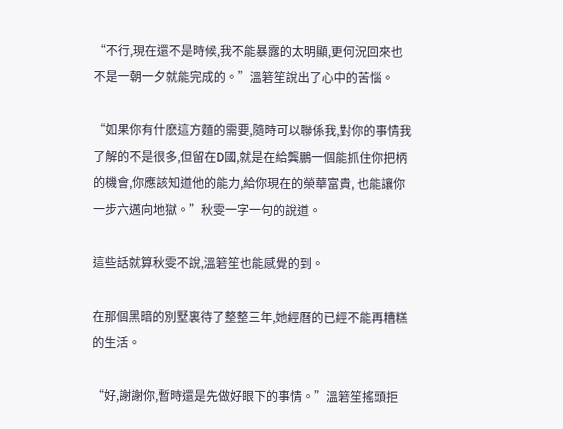“不行,現在還不是時候,我不能暴露的太明顯,更何況回來也不是一朝一夕就能完成的。”溫箬笙說出了心中的苦惱。

“如果你有什麽這方麵的需要,隨時可以聯係我,對你的事情我了解的不是很多,但留在D國,就是在給龔鵬一個能抓住你把柄的機會,你應該知道他的能力,給你現在的榮華富貴, 也能讓你一步六邁向地獄。”秋雯一字一句的說道。

這些話就算秋雯不說,溫箬笙也能感覺的到。

在那個黑暗的別墅裏待了整整三年,她經曆的已經不能再糟糕的生活。

“好,謝謝你,暫時還是先做好眼下的事情。”溫箬笙搖頭拒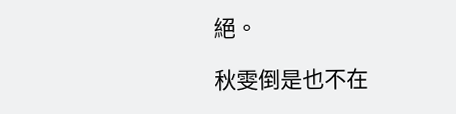絕。

秋雯倒是也不在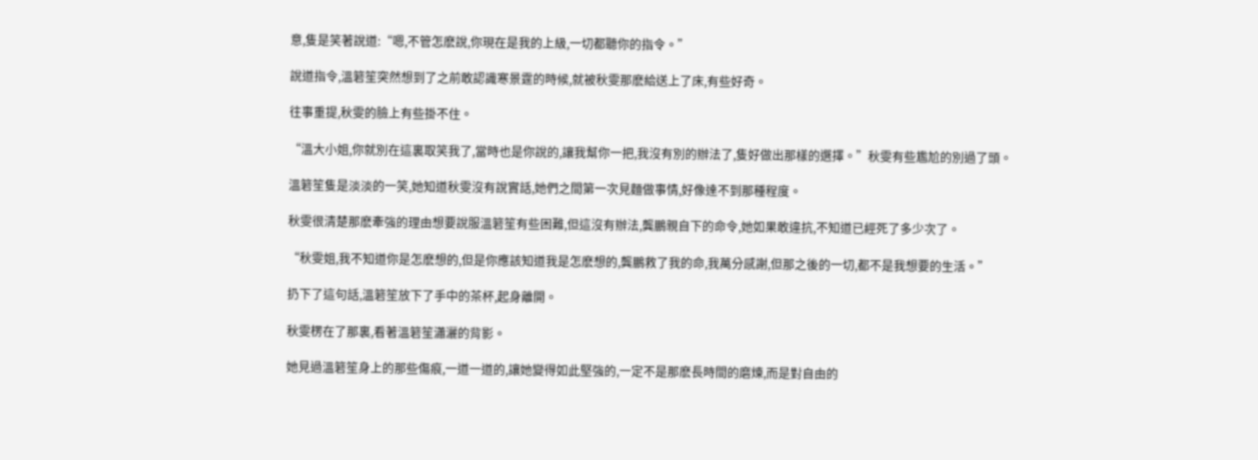意,隻是笑著說道:“嗯,不管怎麽說,你現在是我的上級,一切都聽你的指令。”

說道指令,溫箬笙突然想到了之前敢認識寒景霆的時候,就被秋雯那麽給送上了床,有些好奇。

往事重提,秋雯的臉上有些掛不住。

“溫大小姐,你就別在這裏取笑我了,當時也是你說的,讓我幫你一把,我沒有別的辦法了,隻好做出那樣的選擇。”秋雯有些尷尬的別過了頭。

溫箬笙隻是淡淡的一笑,她知道秋雯沒有說實話,她們之間第一次見麵做事情,好像達不到那種程度。

秋雯很清楚那麽牽強的理由想要說服溫箬笙有些困難,但這沒有辦法,龔鵬親自下的命令,她如果敢違抗,不知道已經死了多少次了。

“秋雯姐,我不知道你是怎麽想的,但是你應該知道我是怎麽想的,龔鵬救了我的命,我萬分感謝,但那之後的一切,都不是我想要的生活。”

扔下了這句話,溫箬笙放下了手中的茶杯,起身離開。

秋雯楞在了那裏,看著溫箬笙瀟灑的背影。

她見過溫箬笙身上的那些傷痕,一道一道的,讓她變得如此堅強的,一定不是那麽長時間的磨煉,而是對自由的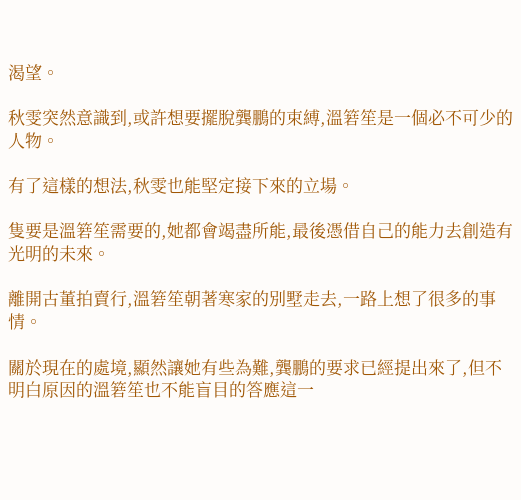渴望。

秋雯突然意識到,或許想要擺脫龔鵬的束縛,溫箬笙是一個必不可少的人物。

有了這樣的想法,秋雯也能堅定接下來的立場。

隻要是溫箬笙需要的,她都會竭盡所能,最後憑借自己的能力去創造有光明的未來。

離開古董拍賣行,溫箬笙朝著寒家的別墅走去,一路上想了很多的事情。

關於現在的處境,顯然讓她有些為難,龔鵬的要求已經提出來了,但不明白原因的溫箬笙也不能盲目的答應這一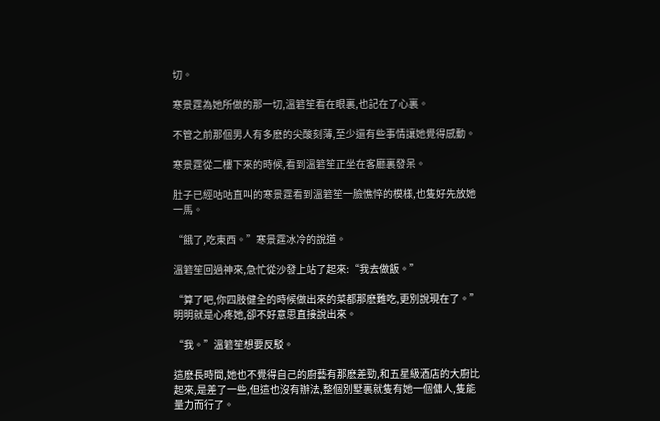切。

寒景霆為她所做的那一切,溫箬笙看在眼裏,也記在了心裏。

不管之前那個男人有多麽的尖酸刻薄,至少還有些事情讓她覺得感動。

寒景霆從二樓下來的時候,看到溫箬笙正坐在客廳裏發呆。

肚子已經咕咕直叫的寒景霆看到溫箬笙一臉憔悴的模樣,也隻好先放她一馬。

“餓了,吃東西。”寒景霆冰冷的說道。

溫箬笙回過神來,急忙從沙發上站了起來:“我去做飯。”

“算了吧,你四肢健全的時候做出來的菜都那麽難吃,更別說現在了。”明明就是心疼她,卻不好意思直接說出來。

“我。”溫箬笙想要反駁。

這麽長時間,她也不覺得自己的廚藝有那麽差勁,和五星級酒店的大廚比起來,是差了一些,但這也沒有辦法,整個別墅裏就隻有她一個傭人,隻能量力而行了。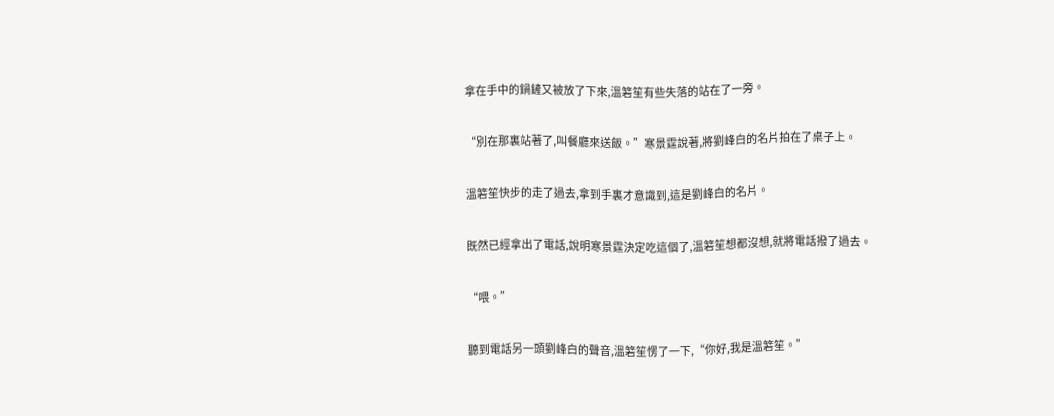拿在手中的鍋鏟又被放了下來,溫箬笙有些失落的站在了一旁。

“別在那裏站著了,叫餐廳來送飯。”寒景霆說著,將劉峰白的名片拍在了桌子上。

溫箬笙快步的走了過去,拿到手裏才意識到,這是劉峰白的名片。

既然已經拿出了電話,說明寒景霆決定吃這個了,溫箬笙想都沒想,就將電話撥了過去。

“喂。”

聽到電話另一頭劉峰白的聲音,溫箬笙愣了一下,“你好,我是溫箬笙。”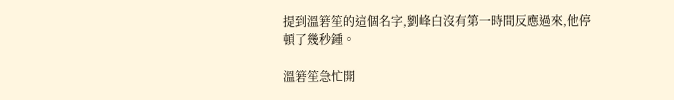提到溫箬笙的這個名字,劉峰白沒有第一時間反應過來,他停頓了幾秒鍾。

溫箬笙急忙開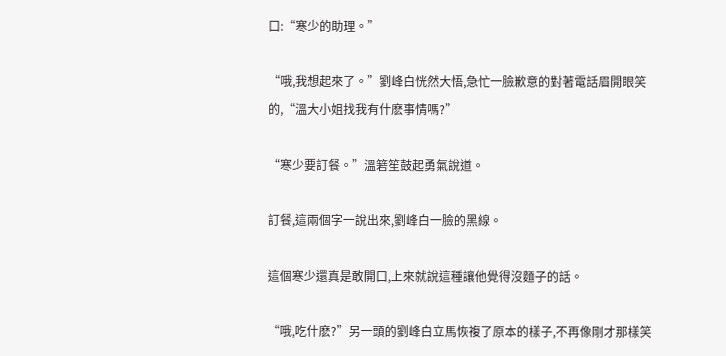口:“寒少的助理。”

“哦,我想起來了。”劉峰白恍然大悟,急忙一臉歉意的對著電話眉開眼笑的,“溫大小姐找我有什麽事情嗎?”

“寒少要訂餐。”溫箬笙鼓起勇氣說道。

訂餐,這兩個字一說出來,劉峰白一臉的黑線。

這個寒少還真是敢開口,上來就說這種讓他覺得沒麵子的話。

“哦,吃什麽?”另一頭的劉峰白立馬恢複了原本的樣子,不再像剛才那樣笑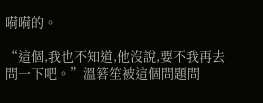嗬嗬的。

“這個,我也不知道,他沒說,要不我再去問一下吧。”溫箬笙被這個問題問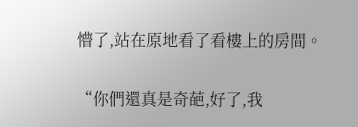懵了,站在原地看了看樓上的房間。

“你們還真是奇葩,好了,我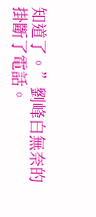知道了。”劉峰白無奈的掛斷了電話。